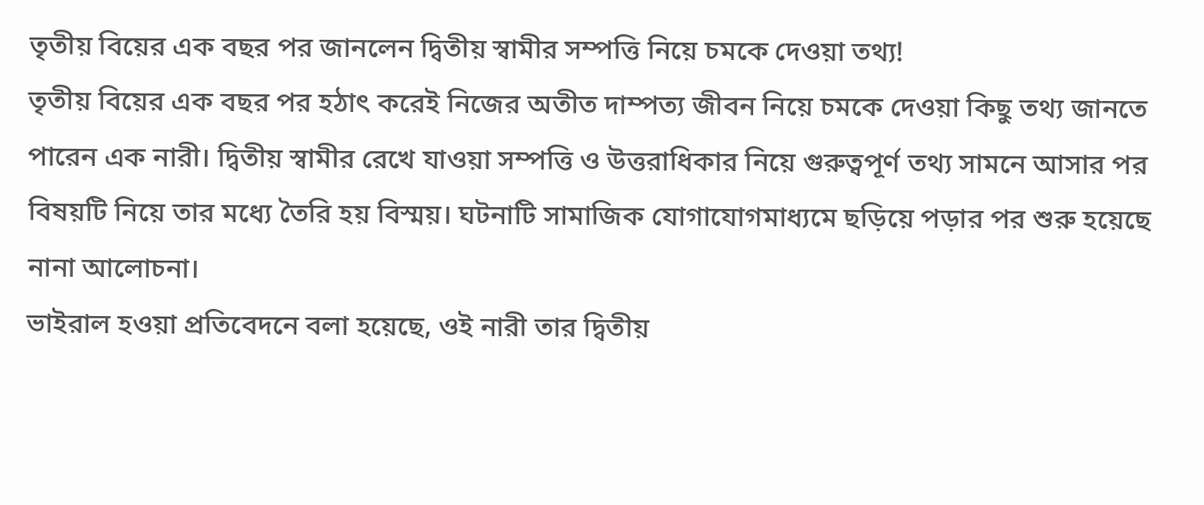তৃতীয় বিয়ের এক বছর পর জানলেন দ্বিতীয় স্বামীর সম্পত্তি নিয়ে চমকে দেওয়া তথ্য!
তৃতীয় বিয়ের এক বছর পর হঠাৎ করেই নিজের অতীত দাম্পত্য জীবন নিয়ে চমকে দেওয়া কিছু তথ্য জানতে পারেন এক নারী। দ্বিতীয় স্বামীর রেখে যাওয়া সম্পত্তি ও উত্তরাধিকার নিয়ে গুরুত্বপূর্ণ তথ্য সামনে আসার পর বিষয়টি নিয়ে তার মধ্যে তৈরি হয় বিস্ময়। ঘটনাটি সামাজিক যোগাযোগমাধ্যমে ছড়িয়ে পড়ার পর শুরু হয়েছে নানা আলোচনা।
ভাইরাল হওয়া প্রতিবেদনে বলা হয়েছে, ওই নারী তার দ্বিতীয়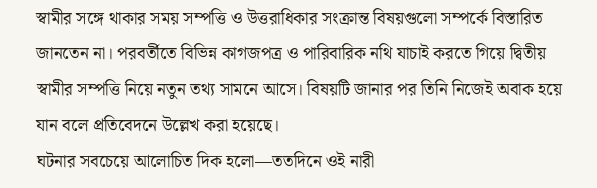স্বামীর সঙ্গে থাকার সময় সম্পত্তি ও উত্তরাধিকার সংক্রান্ত বিষয়গুলো সম্পর্কে বিস্তারিত জানতেন না। পরবর্তীতে বিভিন্ন কাগজপত্র ও পারিবারিক নথি যাচাই করতে গিয়ে দ্বিতীয় স্বামীর সম্পত্তি নিয়ে নতুন তথ্য সামনে আসে। বিষয়টি জানার পর তিনি নিজেই অবাক হয়ে যান বলে প্রতিবেদনে উল্লেখ করা হয়েছে।
ঘটনার সবচেয়ে আলোচিত দিক হলো—ততদিনে ওই নারী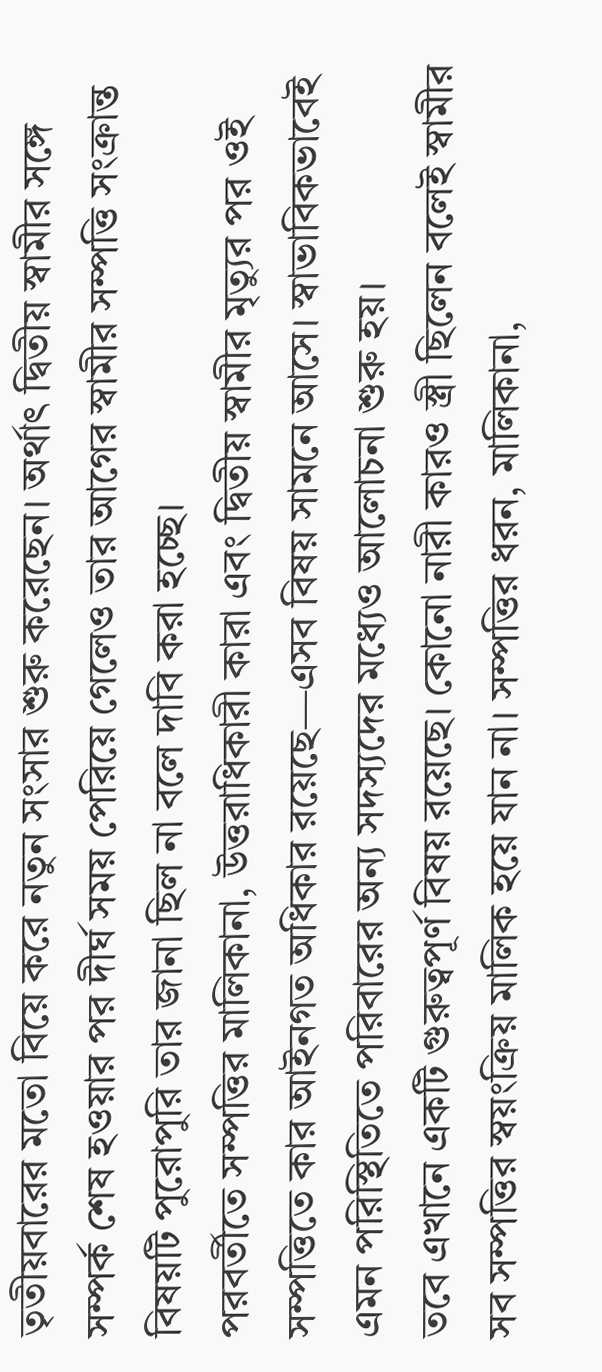তৃতীয়বারের মতো বিয়ে করে নতুন সংসার শুরু করেছেন। অর্থাৎ দ্বিতীয় স্বামীর সঙ্গে সম্পর্ক শেষ হওয়ার পর দীর্ঘ সময় পেরিয়ে গেলেও তার আগের স্বামীর সম্পত্তি সংক্রান্ত বিষয়টি পুরোপুরি তার জানা ছিল না বলে দাবি করা হচ্ছে।
পরবর্তীতে সম্পত্তির মালিকানা, উত্তরাধিকারী কারা এবং দ্বিতীয় স্বামীর মৃত্যুর পর ওই সম্পত্তিতে কার আইনগত অধিকার রয়েছে—এসব বিষয় সামনে আসে। স্বাভাবিকভাবেই এমন পরিস্থিতিতে পরিবারের অন্য সদস্যদের মধ্যেও আলোচনা শুরু হয়।
তবে এখানে একটি গুরুত্বপূর্ণ বিষয় রয়েছে। কোনো নারী কারও স্ত্রী ছিলেন বলেই স্বামীর সব সম্পত্তির স্বয়ংক্রিয় মালিক হয়ে যান না। সম্পত্তির ধরন, মালিকানা,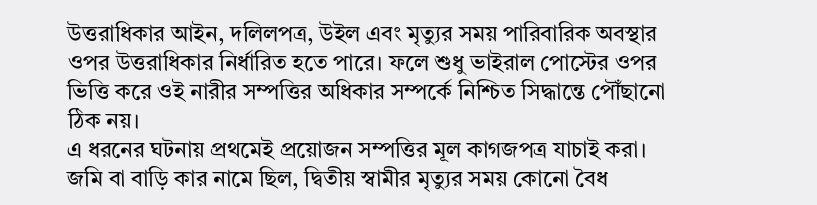উত্তরাধিকার আইন, দলিলপত্র, উইল এবং মৃত্যুর সময় পারিবারিক অবস্থার ওপর উত্তরাধিকার নির্ধারিত হতে পারে। ফলে শুধু ভাইরাল পোস্টের ওপর ভিত্তি করে ওই নারীর সম্পত্তির অধিকার সম্পর্কে নিশ্চিত সিদ্ধান্তে পৌঁছানো ঠিক নয়।
এ ধরনের ঘটনায় প্রথমেই প্রয়োজন সম্পত্তির মূল কাগজপত্র যাচাই করা। জমি বা বাড়ি কার নামে ছিল, দ্বিতীয় স্বামীর মৃত্যুর সময় কোনো বৈধ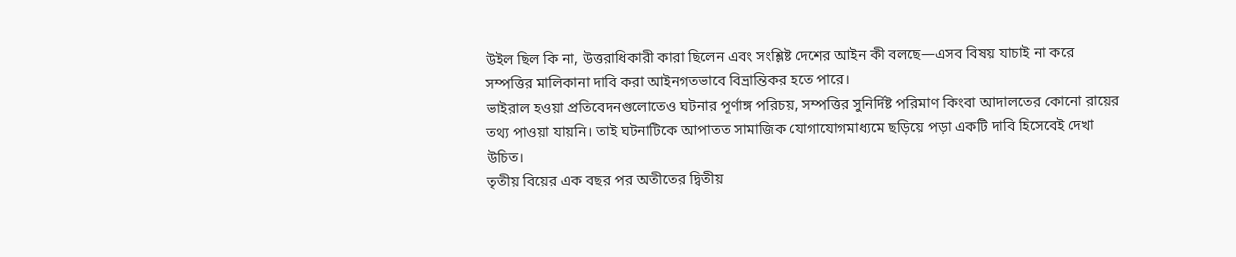উইল ছিল কি না, উত্তরাধিকারী কারা ছিলেন এবং সংশ্লিষ্ট দেশের আইন কী বলছে—এসব বিষয় যাচাই না করে সম্পত্তির মালিকানা দাবি করা আইনগতভাবে বিভ্রান্তিকর হতে পারে।
ভাইরাল হওয়া প্রতিবেদনগুলোতেও ঘটনার পূর্ণাঙ্গ পরিচয়, সম্পত্তির সুনির্দিষ্ট পরিমাণ কিংবা আদালতের কোনো রায়ের তথ্য পাওয়া যায়নি। তাই ঘটনাটিকে আপাতত সামাজিক যোগাযোগমাধ্যমে ছড়িয়ে পড়া একটি দাবি হিসেবেই দেখা উচিত।
তৃতীয় বিয়ের এক বছর পর অতীতের দ্বিতীয়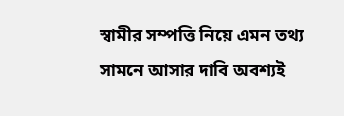স্বামীর সম্পত্তি নিয়ে এমন তথ্য সামনে আসার দাবি অবশ্যই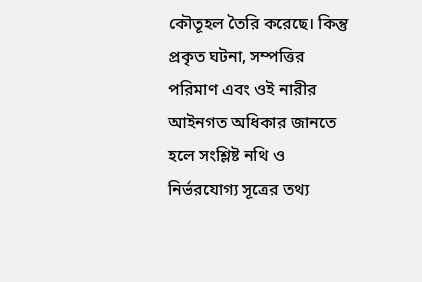কৌতূহল তৈরি করেছে। কিন্তু প্রকৃত ঘটনা, সম্পত্তির পরিমাণ এবং ওই নারীর আইনগত অধিকার জানতে হলে সংশ্লিষ্ট নথি ও নির্ভরযোগ্য সূত্রের তথ্য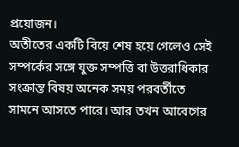প্রয়োজন।
অতীতের একটি বিয়ে শেষ হয়ে গেলেও সেই সম্পর্কের সঙ্গে যুক্ত সম্পত্তি বা উত্তরাধিকার সংক্রান্ত বিষয় অনেক সময় পরবর্তীতে সামনে আসতে পারে। আর তখন আবেগের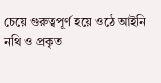চেয়ে গুরুত্বপূর্ণ হয়ে ওঠে আইনি নথি ও প্রকৃত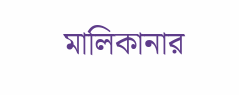মালিকানার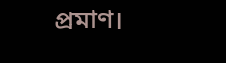প্রমাণ।